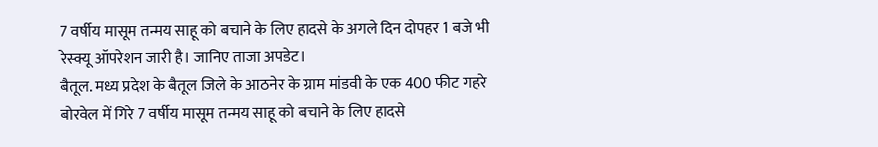7 वर्षीय मासूम तन्मय साहू को बचाने के लिए हादसे के अगले दिन दोपहर 1 बजे भी रेस्क्यू ऑपरेशन जारी है। जानिए ताजा अपडेट।
बैतूल. मध्य प्रदेश के बैतूल जिले के आठनेर के ग्राम मांडवी के एक 400 फीट गहरे बोरवेल में गिरे 7 वर्षीय मासूम तन्मय साहू को बचाने के लिए हादसे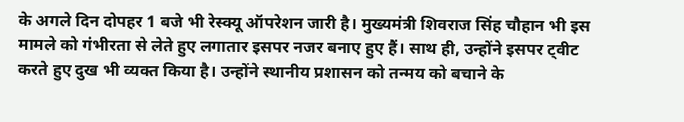के अगले दिन दोपहर 1 बजे भी रेस्क्यू ऑपरेशन जारी है। मुख्यमंत्री शिवराज सिंह चौहान भी इस मामले को गंभीरता से लेते हुए लगातार इसपर नजर बनाए हुए हैं। साथ ही, उन्होंने इसपर ट्वीट करते हुए दुख भी व्यक्त किया है। उन्होंने स्थानीय प्रशासन को तन्मय को बचाने के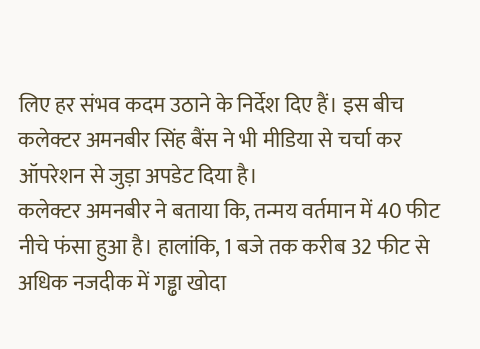लिए हर संभव कदम उठाने के निर्देश दिए हैं। इस बीच कलेक्टर अमनबीर सिंह बैंस ने भी मीडिया से चर्चा कर ऑपरेशन से जुड़ा अपडेट दिया है।
कलेक्टर अमनबीर ने बताया कि, तन्मय वर्तमान में 40 फीट नीचे फंसा हुआ है। हालांकि, 1 बजे तक करीब 32 फीट से अधिक नजदीक में गड्ढा खोदा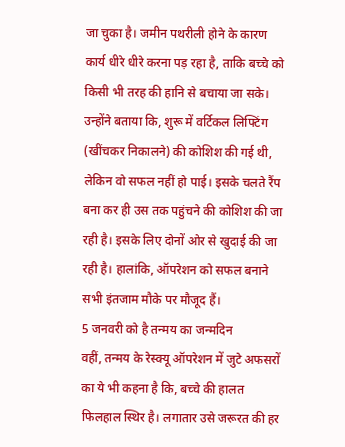जा चुका है। जमीन पथरीली होने के कारण कार्य धीरे धीरे करना पड़ रहा है, ताकि बच्चे को किसी भी तरह की हानि से बचाया जा सके। उन्होंने बताया कि, शुरू में वर्टिकल लिफ्टिंग (खींचकर निकालने) की कोशिश की गई थी, लेकिन वो सफल नहीं हो पाई। इसके चलते रैंप बना कर ही उस तक पहुंचने की कोशिश की जा रही है। इसके लिए दोनों ओर से खुदाई की जा रही है। हालांकि, ऑपरेशन को सफल बनाने सभी इंतजाम मौके पर मौजूद हैं।
5 जनवरी को है तन्मय का जन्मदिन
वहीं, तन्मय के रेस्क्यू ऑपरेशन में जुटे अफसरों का ये भी कहना है कि, बच्चे की हालत फिलहाल स्थिर है। लगातार उसे जरूरत की हर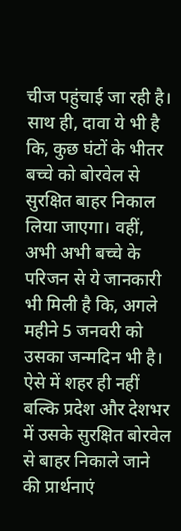चीज पहुंचाई जा रही है। साथ ही, दावा ये भी है कि, कुछ घंटों के भीतर बच्चे को बोरवेल से सुरक्षित बाहर निकाल लिया जाएगा। वहीं, अभी अभी बच्चे के परिजन से ये जानकारी भी मिली है कि, अगले महीने 5 जनवरी को उसका जन्मदिन भी है। ऐसे में शहर ही नहीं बल्कि प्रदेश और देशभर में उसके सुरक्षित बोरवेल से बाहर निकाले जाने की प्रार्थनाएं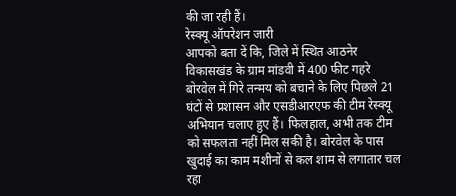की जा रही हैं।
रेस्क्यू ऑपरेशन जारी
आपको बता दें कि, जिले में स्थित आठनेर विकासखंड के ग्राम मांडवी में 400 फीट गहरे बोरवेल में गिरे तन्मय को बचाने के लिए पिछले 21 घंटों से प्रशासन और एसडीआरएफ की टीम रेस्क्यू अभियान चलाए हुए हैं। फिलहाल, अभी तक टीम को सफलता नहीं मिल सकी है। बोरवेल के पास खुदाई का काम मशीनों से कल शाम से लगातार चल रहा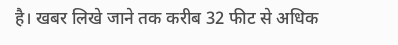है। खबर लिखे जाने तक करीब 32 फीट से अधिक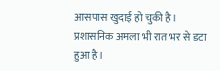आसपास खुदाई हो चुकी है। प्रशासनिक अमला भी रात भर से डटा हुआ है।